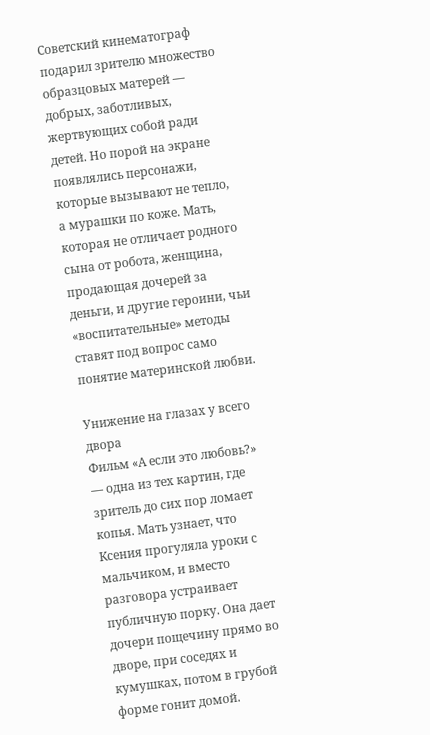Советский кинематограф подарил зрителю множество образцовых матерей — добрых, заботливых, жертвующих собой ради детей. Но порой на экране появлялись персонажи, которые вызывают не тепло, а мурашки по коже. Мать, которая не отличает родного сына от робота, женщина, продающая дочерей за деньги, и другие героини, чьи «воспитательные» методы ставят под вопрос само понятие материнской любви.

Унижение на глазах у всего двора
Фильм «А если это любовь?» — одна из тех картин, где зритель до сих пор ломает копья. Мать узнает, что Ксения прогуляла уроки с мальчиком, и вместо разговора устраивает публичную порку. Она дает дочери пощечину прямо во дворе, при соседях и кумушках, потом в грубой форме гонит домой.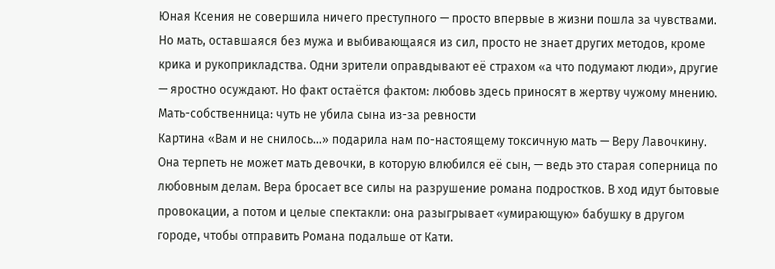Юная Ксения не совершила ничего преступного — просто впервые в жизни пошла за чувствами. Но мать, оставшаяся без мужа и выбивающаяся из сил, просто не знает других методов, кроме крика и рукоприкладства. Одни зрители оправдывают её страхом «а что подумают люди», другие — яростно осуждают. Но факт остаётся фактом: любовь здесь приносят в жертву чужому мнению.
Мать-собственница: чуть не убила сына из-за ревности
Картина «Вам и не снилось…» подарила нам по-настоящему токсичную мать — Веру Лавочкину. Она терпеть не может мать девочки, в которую влюбился её сын, — ведь это старая соперница по любовным делам. Вера бросает все силы на разрушение романа подростков. В ход идут бытовые провокации, а потом и целые спектакли: она разыгрывает «умирающую» бабушку в другом городе, чтобы отправить Романа подальше от Кати.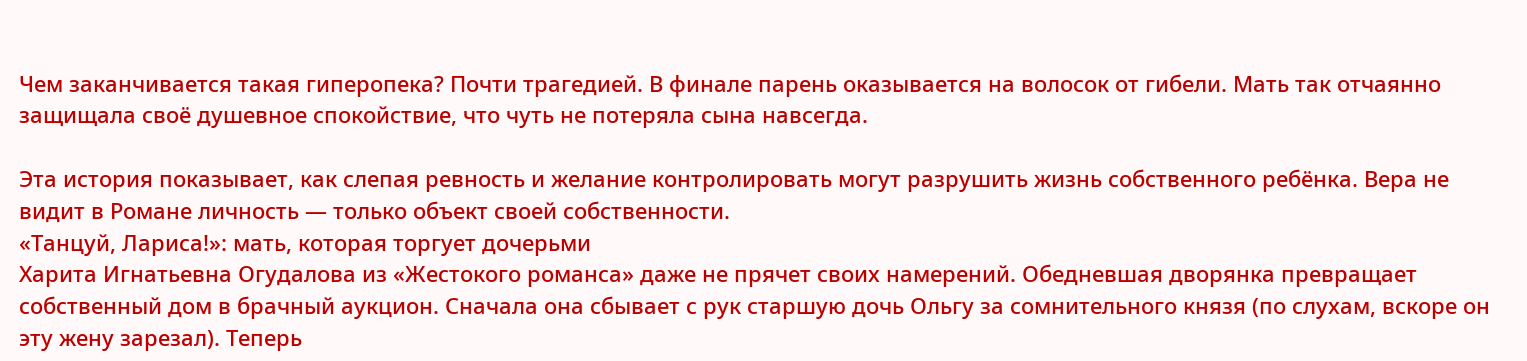Чем заканчивается такая гиперопека? Почти трагедией. В финале парень оказывается на волосок от гибели. Мать так отчаянно защищала своё душевное спокойствие, что чуть не потеряла сына навсегда.

Эта история показывает, как слепая ревность и желание контролировать могут разрушить жизнь собственного ребёнка. Вера не видит в Романе личность — только объект своей собственности.
«Танцуй, Лариса!»: мать, которая торгует дочерьми
Харита Игнатьевна Огудалова из «Жестокого романса» даже не прячет своих намерений. Обедневшая дворянка превращает собственный дом в брачный аукцион. Сначала она сбывает с рук старшую дочь Ольгу за сомнительного князя (по слухам, вскоре он эту жену зарезал). Теперь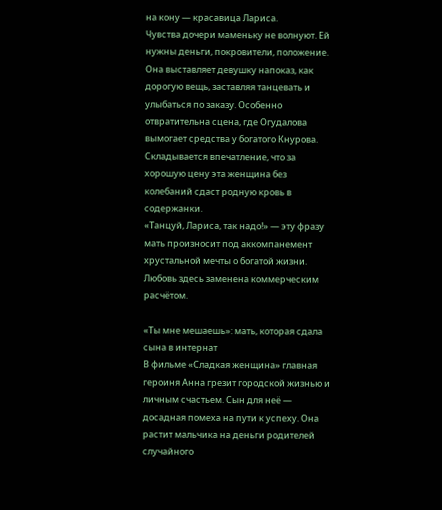на кону — красавица Лариса.
Чувства дочери маменьку не волнуют. Ей нужны деньги, покровители, положение. Она выставляет девушку напоказ, как дорогую вещь, заставляя танцевать и улыбаться по заказу. Особенно отвратительна сцена, где Огудалова вымогает средства у богатого Кнурова. Складывается впечатление, что за хорошую цену эта женщина без колебаний сдаст родную кровь в содержанки.
«Танцуй, Лариса, так надо!» — эту фразу мать произносит под аккомпанемент хрустальной мечты о богатой жизни. Любовь здесь заменена коммерческим расчётом.

«Ты мне мешаешь»: мать, которая сдала сына в интернат
В фильме «Сладкая женщина» главная героиня Анна грезит городской жизнью и личным счастьем. Сын для неё — досадная помеха на пути к успеху. Она растит мальчика на деньги родителей случайного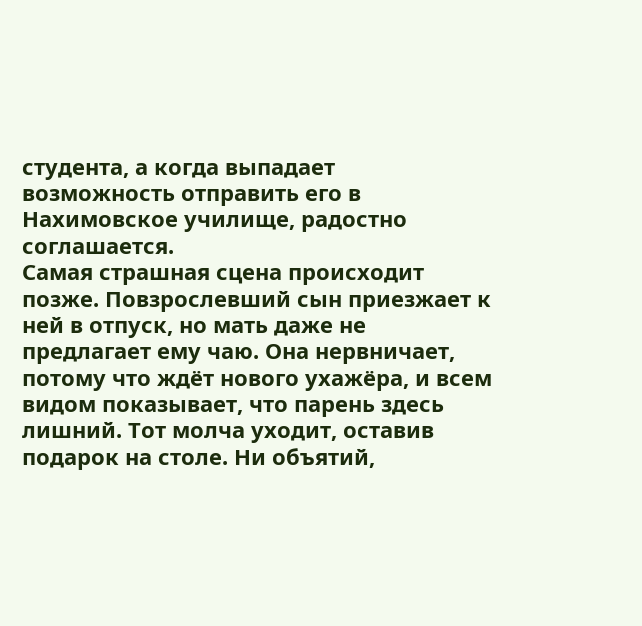студента, а когда выпадает возможность отправить его в Нахимовское училище, радостно соглашается.
Самая страшная сцена происходит позже. Повзрослевший сын приезжает к ней в отпуск, но мать даже не предлагает ему чаю. Она нервничает, потому что ждёт нового ухажёра, и всем видом показывает, что парень здесь лишний. Тот молча уходит, оставив подарок на столе. Ни объятий,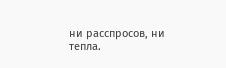ни расспросов, ни тепла.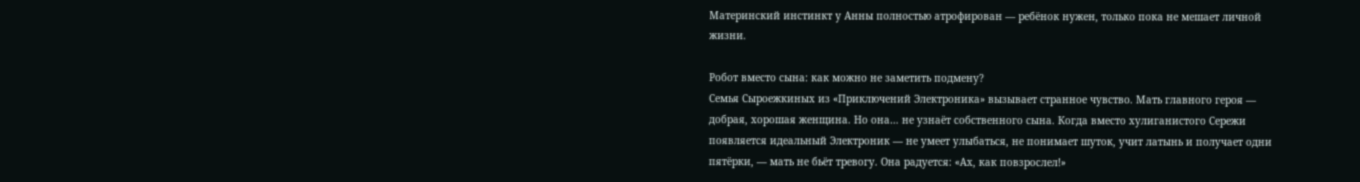Материнский инстинкт у Анны полностью атрофирован — ребёнок нужен, только пока не мешает личной жизни.

Робот вместо сына: как можно не заметить подмену?
Семья Сыроежкиных из «Приключений Электроника» вызывает странное чувство. Мать главного героя — добрая, хорошая женщина. Но она… не узнаёт собственного сына. Когда вместо хулиганистого Сережи появляется идеальный Электроник — не умеет улыбаться, не понимает шуток, учит латынь и получает одни пятёрки, — мать не бьёт тревогу. Она радуется: «Ах, как повзрослел!»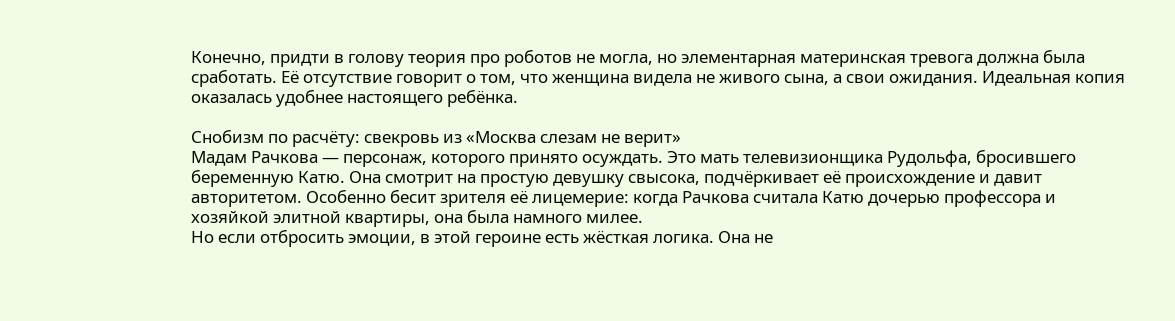Конечно, придти в голову теория про роботов не могла, но элементарная материнская тревога должна была сработать. Её отсутствие говорит о том, что женщина видела не живого сына, а свои ожидания. Идеальная копия оказалась удобнее настоящего ребёнка.

Снобизм по расчёту: свекровь из «Москва слезам не верит»
Мадам Рачкова — персонаж, которого принято осуждать. Это мать телевизионщика Рудольфа, бросившего беременную Катю. Она смотрит на простую девушку свысока, подчёркивает её происхождение и давит авторитетом. Особенно бесит зрителя её лицемерие: когда Рачкова считала Катю дочерью профессора и хозяйкой элитной квартиры, она была намного милее.
Но если отбросить эмоции, в этой героине есть жёсткая логика. Она не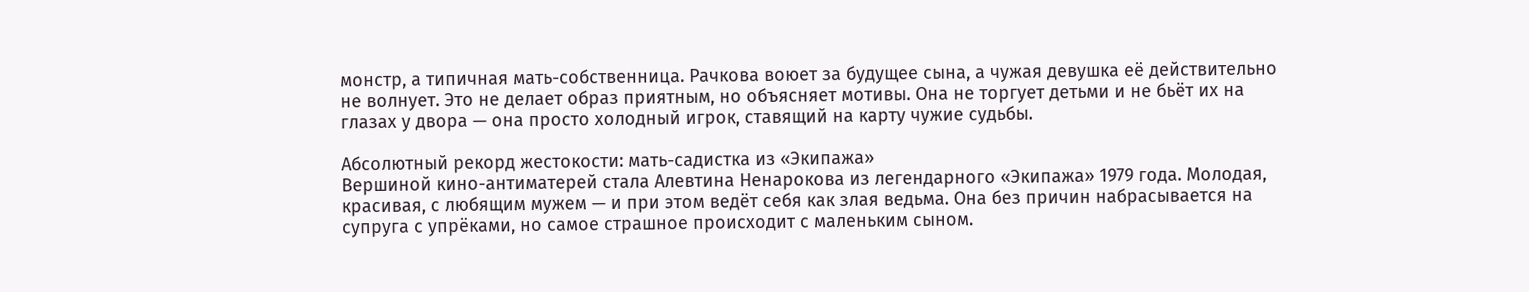монстр, а типичная мать-собственница. Рачкова воюет за будущее сына, а чужая девушка её действительно не волнует. Это не делает образ приятным, но объясняет мотивы. Она не торгует детьми и не бьёт их на глазах у двора — она просто холодный игрок, ставящий на карту чужие судьбы.

Абсолютный рекорд жестокости: мать-садистка из «Экипажа»
Вершиной кино-антиматерей стала Алевтина Ненарокова из легендарного «Экипажа» 1979 года. Молодая, красивая, с любящим мужем — и при этом ведёт себя как злая ведьма. Она без причин набрасывается на супруга с упрёками, но самое страшное происходит с маленьким сыном.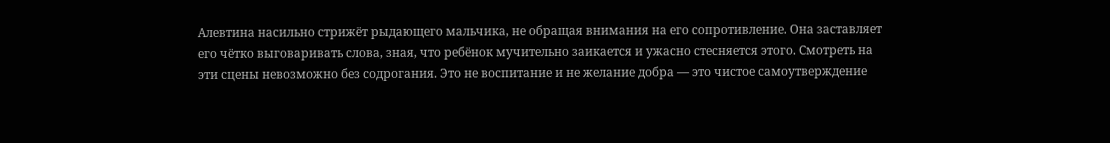Алевтина насильно стрижёт рыдающего мальчика, не обращая внимания на его сопротивление. Она заставляет его чётко выговаривать слова, зная, что ребёнок мучительно заикается и ужасно стесняется этого. Смотреть на эти сцены невозможно без содрогания. Это не воспитание и не желание добра — это чистое самоутверждение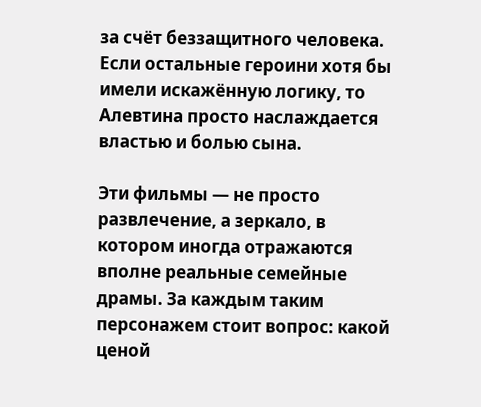за счёт беззащитного человека. Если остальные героини хотя бы имели искажённую логику, то Алевтина просто наслаждается властью и болью сына.

Эти фильмы — не просто развлечение, а зеркало, в котором иногда отражаются вполне реальные семейные драмы. За каждым таким персонажем стоит вопрос: какой ценой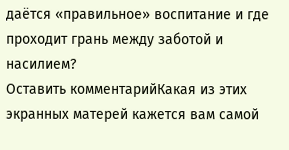даётся «правильное» воспитание и где проходит грань между заботой и насилием?
Оставить комментарийКакая из этих экранных матерей кажется вам самой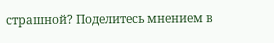страшной? Поделитесь мнением в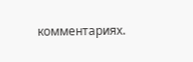комментариях.